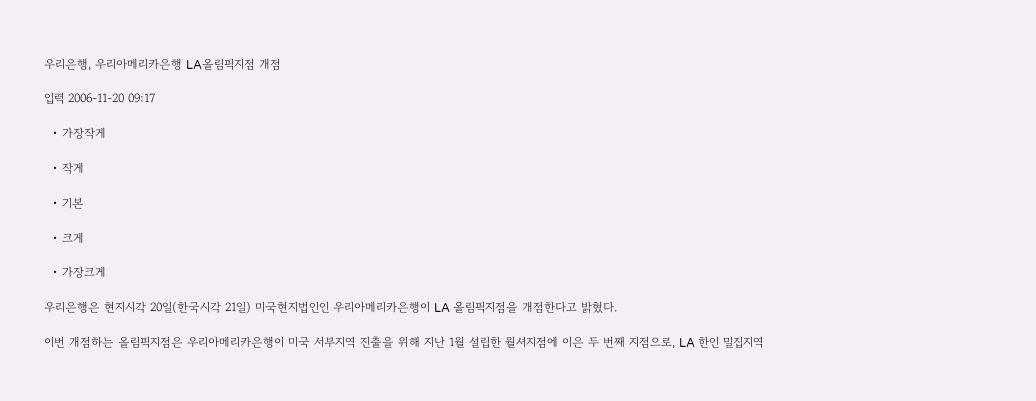우리은행, 우리아메리카은행 LA올림픽지점 개점

입력 2006-11-20 09:17

  • 가장작게

  • 작게

  • 기본

  • 크게

  • 가장크게

우리은행은 현지시각 20일(한국시각 21일) 미국현지법인인 우리아메리카은행이 LA 올림픽지점을 개점한다고 밝혔다.

이번 개점하는 올림픽지점은 우리아메리카은행이 미국 서부지역 진출을 위해 지난 1월 설립한 월셔지점에 이은 두 번째 지점으로, LA 한인 밀집지역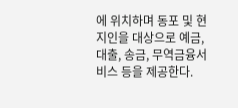에 위치하며 동포 및 현지인을 대상으로 예금, 대출, 송금, 무역금융서비스 등을 제공한다.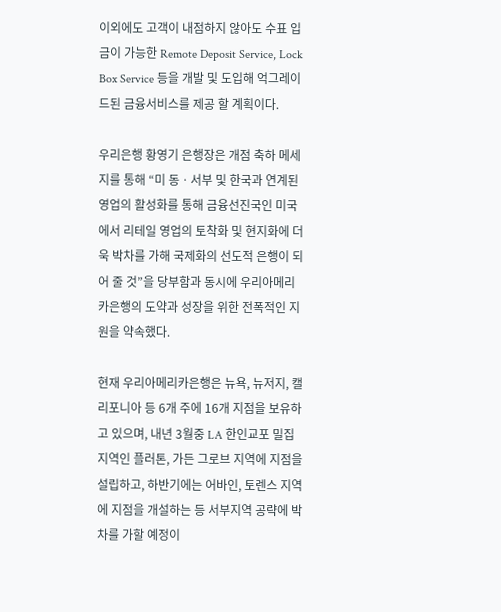이외에도 고객이 내점하지 않아도 수표 입금이 가능한 Remote Deposit Service, Lock Box Service 등을 개발 및 도입해 억그레이드된 금융서비스를 제공 할 계획이다.

우리은행 황영기 은행장은 개점 축하 메세지를 통해 “미 동ㆍ서부 및 한국과 연계된 영업의 활성화를 통해 금융선진국인 미국에서 리테일 영업의 토착화 및 현지화에 더욱 박차를 가해 국제화의 선도적 은행이 되어 줄 것”을 당부함과 동시에 우리아메리카은행의 도약과 성장을 위한 전폭적인 지원을 약속했다.

현재 우리아메리카은행은 뉴욕, 뉴저지, 캘리포니아 등 6개 주에 16개 지점을 보유하고 있으며, 내년 3월중 LA 한인교포 밀집지역인 플러톤, 가든 그로브 지역에 지점을 설립하고, 하반기에는 어바인, 토렌스 지역에 지점을 개설하는 등 서부지역 공략에 박차를 가할 예정이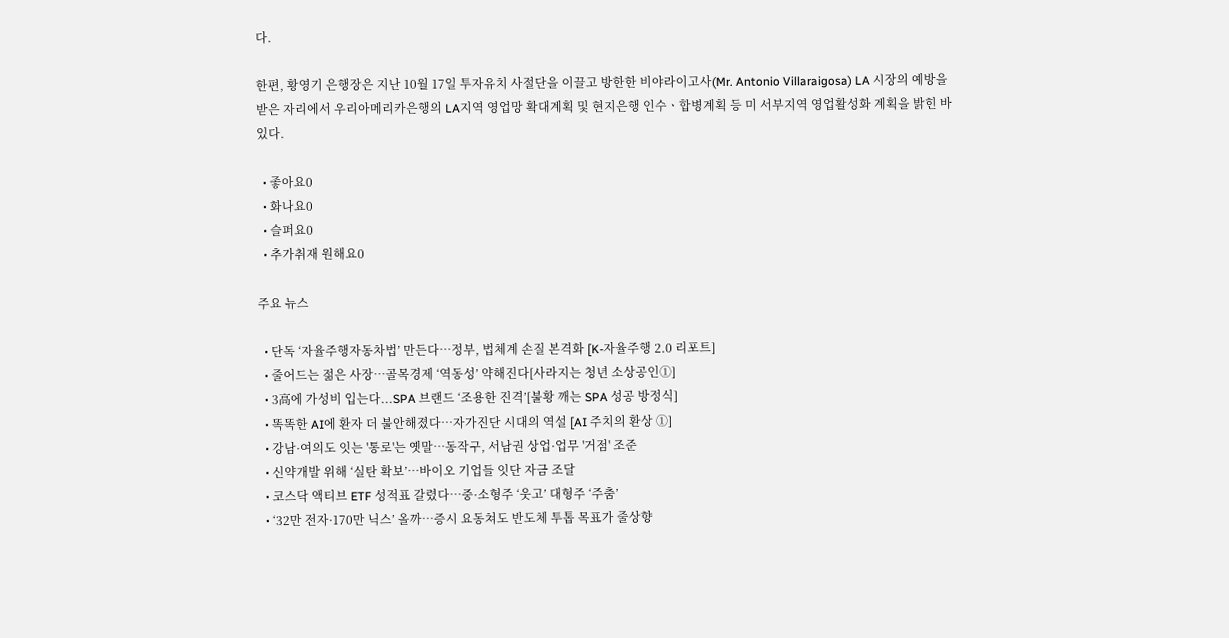다.

한편, 황영기 은행장은 지난 10월 17일 투자유치 사절단을 이끌고 방한한 비야라이고사(Mr. Antonio Villaraigosa) LA 시장의 예방을 받은 자리에서 우리아메리카은행의 LA지역 영업망 확대계획 및 현지은행 인수ㆍ합병계획 등 미 서부지역 영업활성화 계획을 밝힌 바 있다.

  • 좋아요0
  • 화나요0
  • 슬퍼요0
  • 추가취재 원해요0

주요 뉴스

  • 단독 ‘자율주행자동차법’ 만든다…정부, 법체계 손질 본격화 [K-자율주행 2.0 리포트]
  • 줄어드는 젊은 사장…골목경제 ‘역동성’ 약해진다[사라지는 청년 소상공인①]
  • 3高에 가성비 입는다...SPA 브랜드 ‘조용한 진격’[불황 깨는 SPA 성공 방정식]
  • 똑똑한 AI에 환자 더 불안해졌다…자가진단 시대의 역설 [AI 주치의 환상 ①]
  • 강남·여의도 잇는 '통로'는 옛말⋯동작구, 서남권 상업·업무 '거점' 조준
  • 신약개발 위해 ‘실탄 확보’…바이오 기업들 잇단 자금 조달
  • 코스닥 액티브 ETF 성적표 갈렸다…중·소형주 ‘웃고’ 대형주 ‘주춤’
  • ‘32만 전자·170만 닉스’ 올까…증시 요동쳐도 반도체 투톱 목표가 줄상향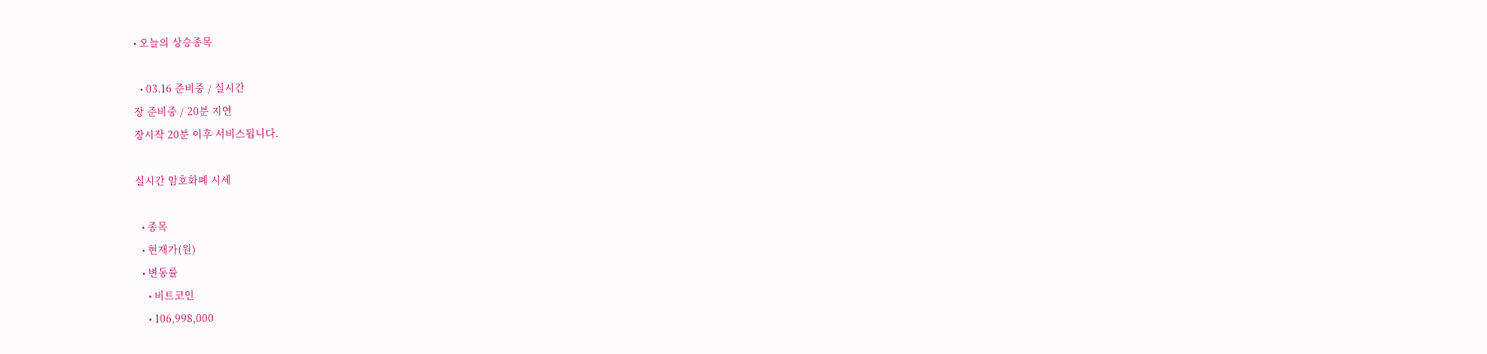• 오늘의 상승종목

  • 03.16 준비중 / 실시간
장 준비중 / 20분 지연
장시작 20분 이후 서비스됩니다.

실시간 암호화폐 시세

  • 종목
  • 현재가(원)
  • 변동률
    • 비트코인
    • 106,998,000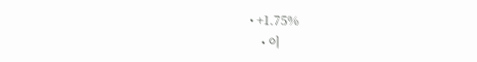• +1.75%
    • 이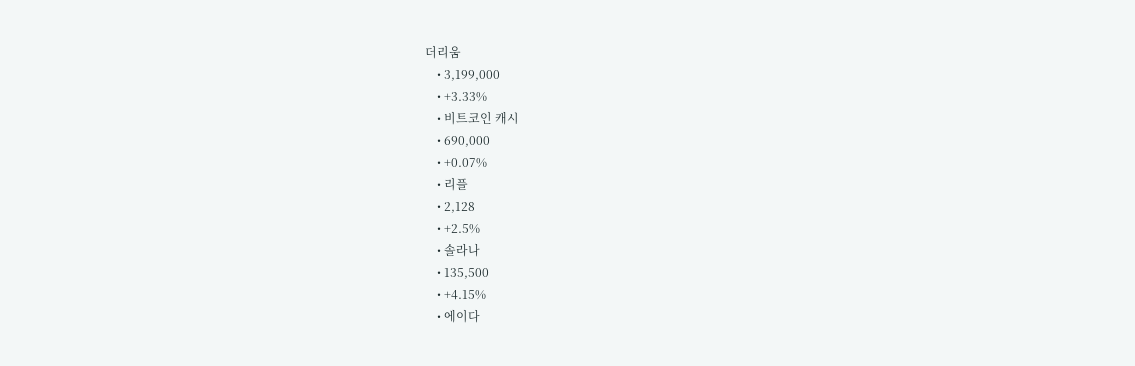더리움
    • 3,199,000
    • +3.33%
    • 비트코인 캐시
    • 690,000
    • +0.07%
    • 리플
    • 2,128
    • +2.5%
    • 솔라나
    • 135,500
    • +4.15%
    • 에이다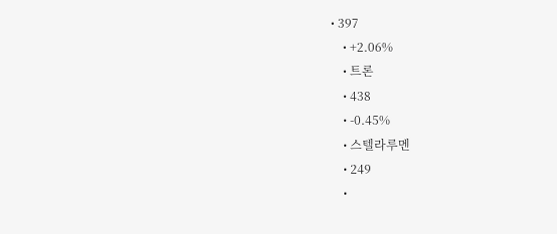• 397
    • +2.06%
    • 트론
    • 438
    • -0.45%
    • 스텔라루멘
    • 249
    •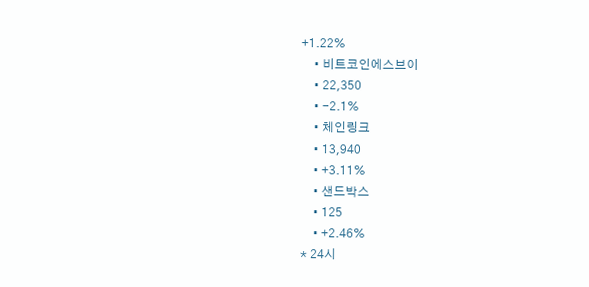+1.22%
    • 비트코인에스브이
    • 22,350
    • -2.1%
    • 체인링크
    • 13,940
    • +3.11%
    • 샌드박스
    • 125
    • +2.46%
* 24시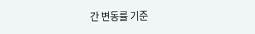간 변동률 기준